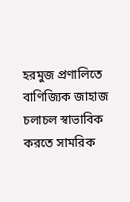হরমুজ প্রণালিতে বাণিজ্যিক জাহাজ চলাচল স্বাভাবিক করতে সামরিক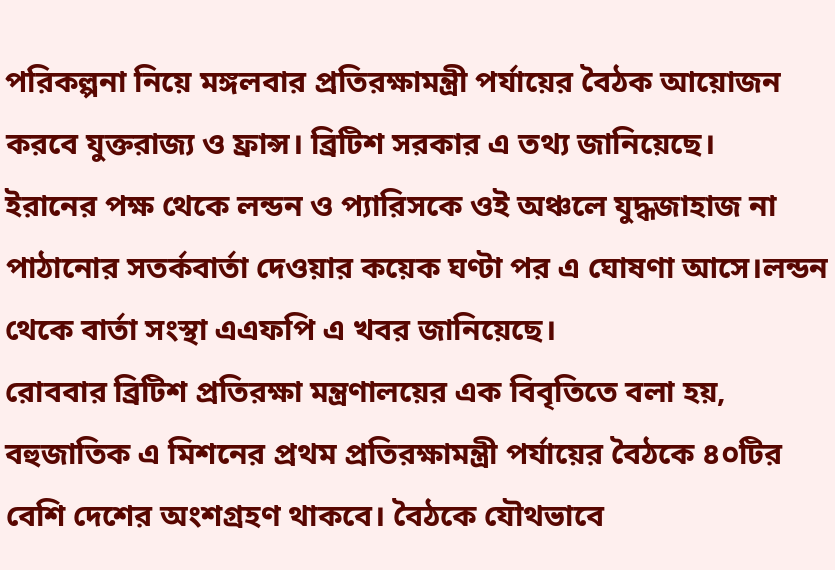পরিকল্পনা নিয়ে মঙ্গলবার প্রতিরক্ষামন্ত্রী পর্যায়ের বৈঠক আয়োজন করবে যুক্তরাজ্য ও ফ্রান্স। ব্রিটিশ সরকার এ তথ্য জানিয়েছে।
ইরানের পক্ষ থেকে লন্ডন ও প্যারিসকে ওই অঞ্চলে যুদ্ধজাহাজ না পাঠানোর সতর্কবার্তা দেওয়ার কয়েক ঘণ্টা পর এ ঘোষণা আসে।লন্ডন থেকে বার্তা সংস্থা এএফপি এ খবর জানিয়েছে।
রোববার ব্রিটিশ প্রতিরক্ষা মন্ত্রণালয়ের এক বিবৃতিতে বলা হয়, বহুজাতিক এ মিশনের প্রথম প্রতিরক্ষামন্ত্রী পর্যায়ের বৈঠকে ৪০টির বেশি দেশের অংশগ্রহণ থাকবে। বৈঠকে যৌথভাবে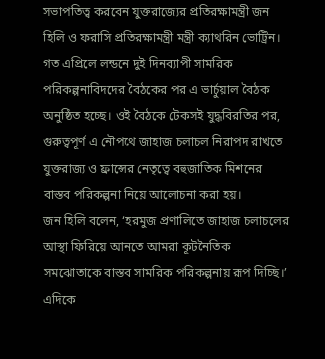সভাপতিত্ব করবেন যুক্তরাজ্যের প্রতিরক্ষামন্ত্রী জন হিলি ও ফরাসি প্রতিরক্ষামন্ত্রী মন্ত্রী ক্যাথরিন ভোট্রিন।
গত এপ্রিলে লন্ডনে দুই দিনব্যাপী সামরিক পরিকল্পনাবিদদের বৈঠকের পর এ ভার্চুয়াল বৈঠক অনুষ্ঠিত হচ্ছে। ওই বৈঠকে টেকসই যুদ্ধবিরতির পর, গুরুত্বপূর্ণ এ নৌপথে জাহাজ চলাচল নিরাপদ রাখতে যুক্তরাজ্য ও ফ্রান্সের নেতৃত্বে বহুজাতিক মিশনের বাস্তব পরিকল্পনা নিয়ে আলোচনা করা হয়।
জন হিলি বলেন, ‘হরমুজ প্রণালিতে জাহাজ চলাচলের আস্থা ফিরিয়ে আনতে আমরা কূটনৈতিক সমঝোতাকে বাস্তব সামরিক পরিকল্পনায় রূপ দিচ্ছি।’
এদিকে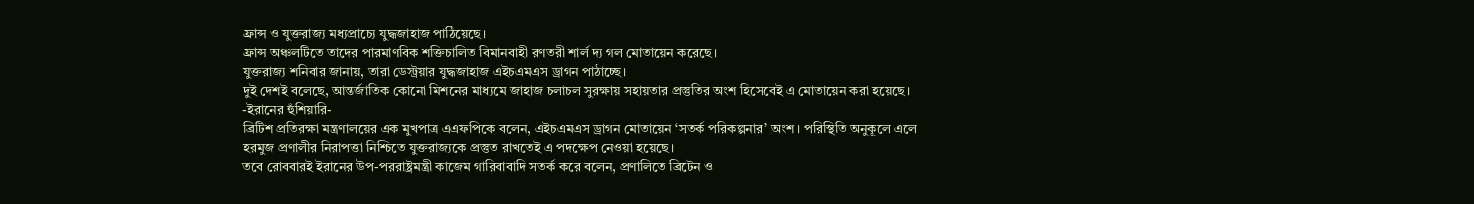ফ্রান্স ও যুক্তরাজ্য মধ্যপ্রাচ্যে যুদ্ধজাহাজ পাঠিয়েছে।
ফ্রান্স অঞ্চলটিতে তাদের পারমাণবিক শক্তিচালিত বিমানবাহী রণতরী শার্ল দ্য গল মোতায়েন করেছে।
যুক্তরাজ্য শনিবার জানায়, তারা ডেস্ট্রয়ার যুদ্ধজাহাজ এইচএমএস ড্রাগন পাঠাচ্ছে।
দুই দেশই বলেছে, আন্তর্জাতিক কোনো মিশনের মাধ্যমে জাহাজ চলাচল সুরক্ষায় সহায়তার প্রস্তুতির অংশ হিসেবেই এ মোতায়েন করা হয়েছে।
-ইরানের হুঁশিয়ারি-
ব্রিটিশ প্রতিরক্ষা মন্ত্রণালয়ের এক মুখপাত্র এএফপিকে বলেন, এইচএমএস ড্রাগন মোতায়েন ‘সতর্ক পরিকল্পনার’ অংশ। পরিস্থিতি অনুকূলে এলে হরমুজ প্রণালীর নিরাপত্তা নিশ্চিতে যুক্তরাজ্যকে প্রস্তুত রাখতেই এ পদক্ষেপ নেওয়া হয়েছে।
তবে রোববারই ইরানের উপ-পররাষ্ট্রমন্ত্রী কাজেম গারিবাবাদি সতর্ক করে বলেন, প্রণালিতে ব্রিটেন ও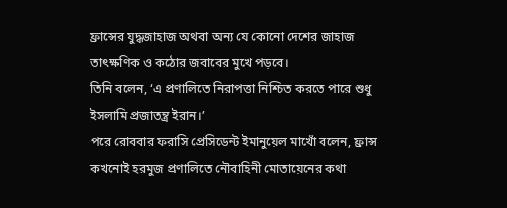ফ্রান্সের যুদ্ধজাহাজ অথবা অন্য যে কোনো দেশের জাহাজ তাৎক্ষণিক ও কঠোর জবাবের মুখে পড়বে।
তিনি বলেন, ‘এ প্রণালিতে নিরাপত্তা নিশ্চিত করতে পারে শুধু ইসলামি প্রজাতন্ত্র ইরান।’
পরে রোববার ফরাসি প্রেসিডেন্ট ইমানুয়েল মাখোঁ বলেন, ফ্রান্স কখনোই হরমুজ প্রণালিতে নৌবাহিনী মোতায়েনের কথা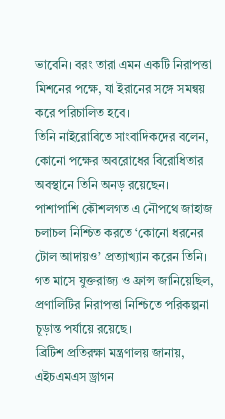ভাবেনি। বরং তারা এমন একটি নিরাপত্তা মিশনের পক্ষে, যা ইরানের সঙ্গে সমন্বয় করে পরিচালিত হবে।
তিনি নাইরোবিতে সাংবাদিকদের বলেন, কোনো পক্ষের অবরোধের বিরোধিতার অবস্থানে তিনি অনড় রয়েছেন।
পাশাপাশি কৌশলগত এ নৌপথে জাহাজ চলাচল নিশ্চিত করতে ‘কোনো ধরনের টোল আদায়ও’ প্রত্যাখ্যান করেন তিনি।
গত মাসে যুক্তরাজ্য ও ফ্রান্স জানিয়েছিল, প্রণালিটির নিরাপত্তা নিশ্চিতে পরিকল্পনা চূড়ান্ত পর্যায়ে রয়েছে।
ব্রিটিশ প্রতিরক্ষা মন্ত্রণালয় জানায়, এইচএমএস ড্রাগন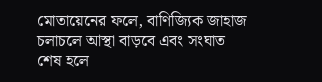মোতায়েনের ফলে, বাণিজ্যিক জাহাজ চলাচলে আস্থা বাড়বে এবং সংঘাত শেষ হলে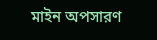মাইন অপসারণ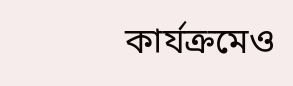কার্যক্রমেও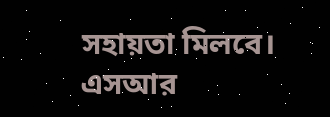সহায়তা মিলবে।
এসআর